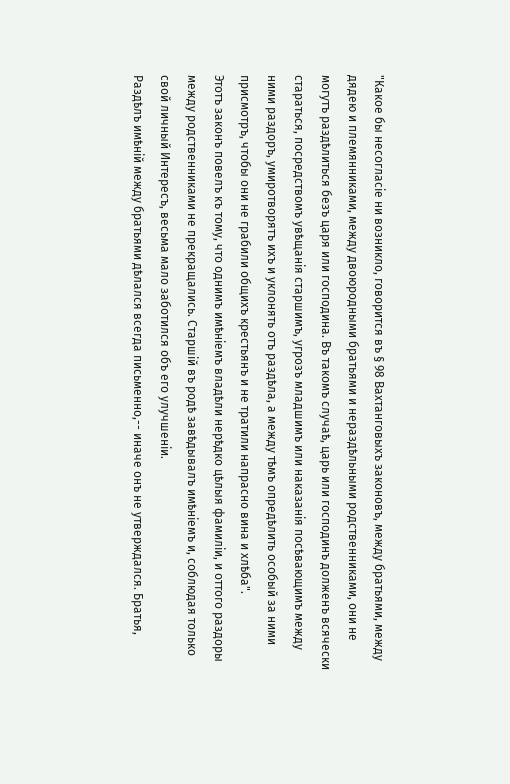"Какое бы несогласіе ни возникло, говорится въ § 98 Вахтанговыхъ законовъ, между братьями, между дядею и племянниками, между двоюродными братьями и нераздѣльными родственниками, они не могутъ раздѣлиться безъ царя или господина. Въ такомъ случаѣ, царь или господинъ долженъ всячески стараться, посредствомъ увѣщанія старшимъ, угрозъ младшимъ или наказанія посѣвающимъ между ними раздоръ, умиротворятъ ихъ и уклонять отъ раздѣла, а между тѣмъ опредѣлить особый за ними присмотръ, чтобы они не грабили общихъ крестьянъ и не тратили напрасно вина и хлѣба".
Этотъ законъ повелъ къ тому, что однимъ имѣніемъ владѣли нерѣдко цѣлыя фамиліи, и оттого раздоры между родственниками не прекращались. Старшій въ родѣ завѣдывалъ имѣніемъ и, соблюдая только свой личный Интересъ, весьма мало заботился объ его улучшеніи.
Раздѣлъ имѣній между братьями дѣлался всегда письменно,-- иначе онъ не утверждался. Братья,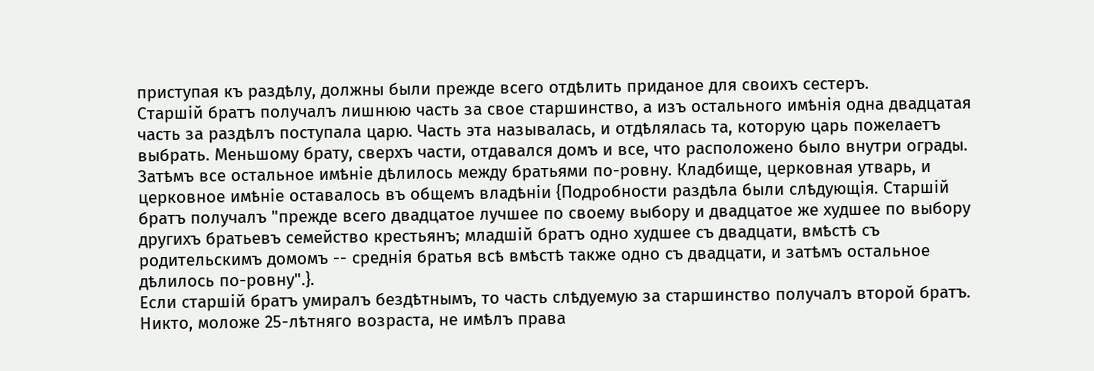приступая къ раздѣлу, должны были прежде всего отдѣлить приданое для своихъ сестеръ.
Старшій братъ получалъ лишнюю часть за свое старшинство, а изъ остального имѣнія одна двадцатая часть за раздѣлъ поступала царю. Часть эта называлась, и отдѣлялась та, которую царь пожелаетъ выбрать. Меньшому брату, сверхъ части, отдавался домъ и все, что расположено было внутри ограды. Затѣмъ все остальное имѣніе дѣлилось между братьями по-ровну. Кладбище, церковная утварь, и церковное имѣніе оставалось въ общемъ владѣніи {Подробности раздѣла были слѣдующія. Старшій братъ получалъ "прежде всего двадцатое лучшее по своему выбору и двадцатое же худшее по выбору другихъ братьевъ семейство крестьянъ; младшій братъ одно худшее съ двадцати, вмѣстѣ съ родительскимъ домомъ -- среднія братья всѣ вмѣстѣ также одно съ двадцати, и затѣмъ остальное дѣлилось по-ровну".}.
Если старшій братъ умиралъ бездѣтнымъ, то часть слѣдуемую за старшинство получалъ второй братъ.
Никто, моложе 25-лѣтняго возраста, не имѣлъ права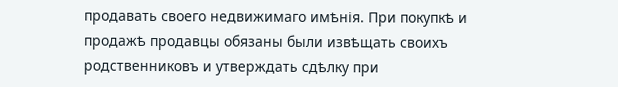продавать своего недвижимаго имѣнія. При покупкѣ и продажѣ продавцы обязаны были извѣщать своихъ родственниковъ и утверждать сдѣлку при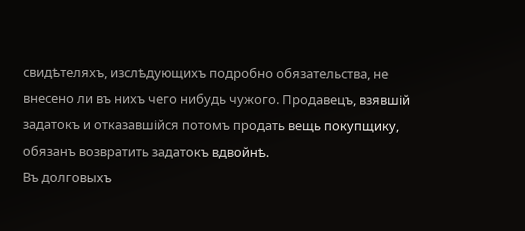свидѣтеляхъ, изслѣдующихъ подробно обязательства, не внесено ли въ нихъ чего нибудь чужого. Продавецъ, взявшій задатокъ и отказавшійся потомъ продать вещь покупщику, обязанъ возвратить задатокъ вдвойнѣ.
Въ долговыхъ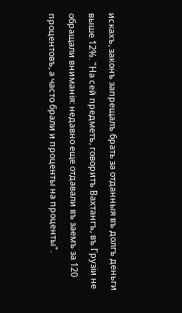искахъ, законъ запрещалъ брать за отданныя въ долгъ деньги выше 12%. "На сей предметъ, говоритъ Вахтангъ, въ Грузіи не обращали вниманія: недавно еще отдавали въ заемъ за 120 процентовъ, а часто брали и проценты на проценты".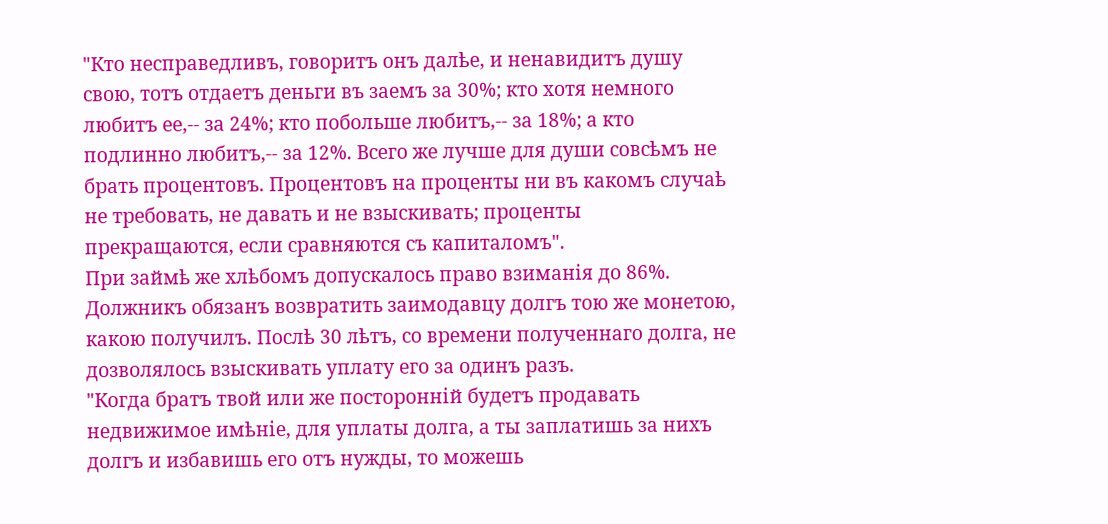"Кто несправедливъ, говоритъ онъ далѣе, и ненавидитъ душу свою, тотъ отдаетъ деньги въ заемъ за 30%; кто хотя немного любитъ ее,-- за 24%; кто побольше любитъ,-- за 18%; а кто подлинно любитъ,-- за 12%. Всего же лучше для души совсѣмъ не брать процентовъ. Процентовъ на проценты ни въ какомъ случаѣ не требовать, не давать и не взыскивать; проценты прекращаются, если сравняются съ капиталомъ".
При займѣ же хлѣбомъ допускалось право взиманія до 86%. Должникъ обязанъ возвратить заимодавцу долгъ тою же монетою, какою получилъ. Послѣ 30 лѣтъ, со времени полученнаго долга, не дозволялось взыскивать уплату его за одинъ разъ.
"Когда братъ твой или же посторонній будетъ продавать недвижимое имѣніе, для уплаты долга, а ты заплатишь за нихъ долгъ и избавишь его отъ нужды, то можешь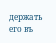держать его въ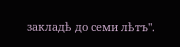закладѣ до семи лѣтъ".